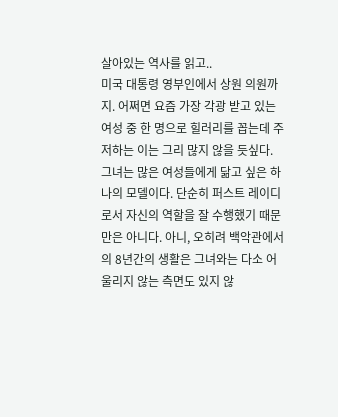살아있는 역사를 읽고..
미국 대통령 영부인에서 상원 의원까지. 어쩌면 요즘 가장 각광 받고 있는 여성 중 한 명으로 힐러리를 꼽는데 주저하는 이는 그리 많지 않을 듯싶다. 그녀는 많은 여성들에게 닮고 싶은 하나의 모델이다. 단순히 퍼스트 레이디로서 자신의 역할을 잘 수행했기 때문만은 아니다. 아니, 오히려 백악관에서의 8년간의 생활은 그녀와는 다소 어울리지 않는 측면도 있지 않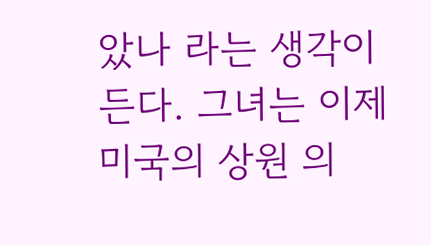았나 라는 생각이 든다. 그녀는 이제 미국의 상원 의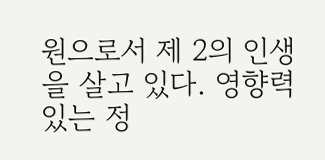원으로서 제 2의 인생을 살고 있다. 영향력 있는 정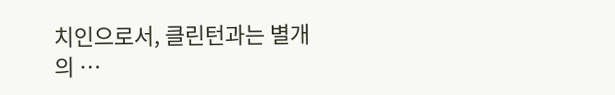치인으로서, 클린턴과는 별개의 …